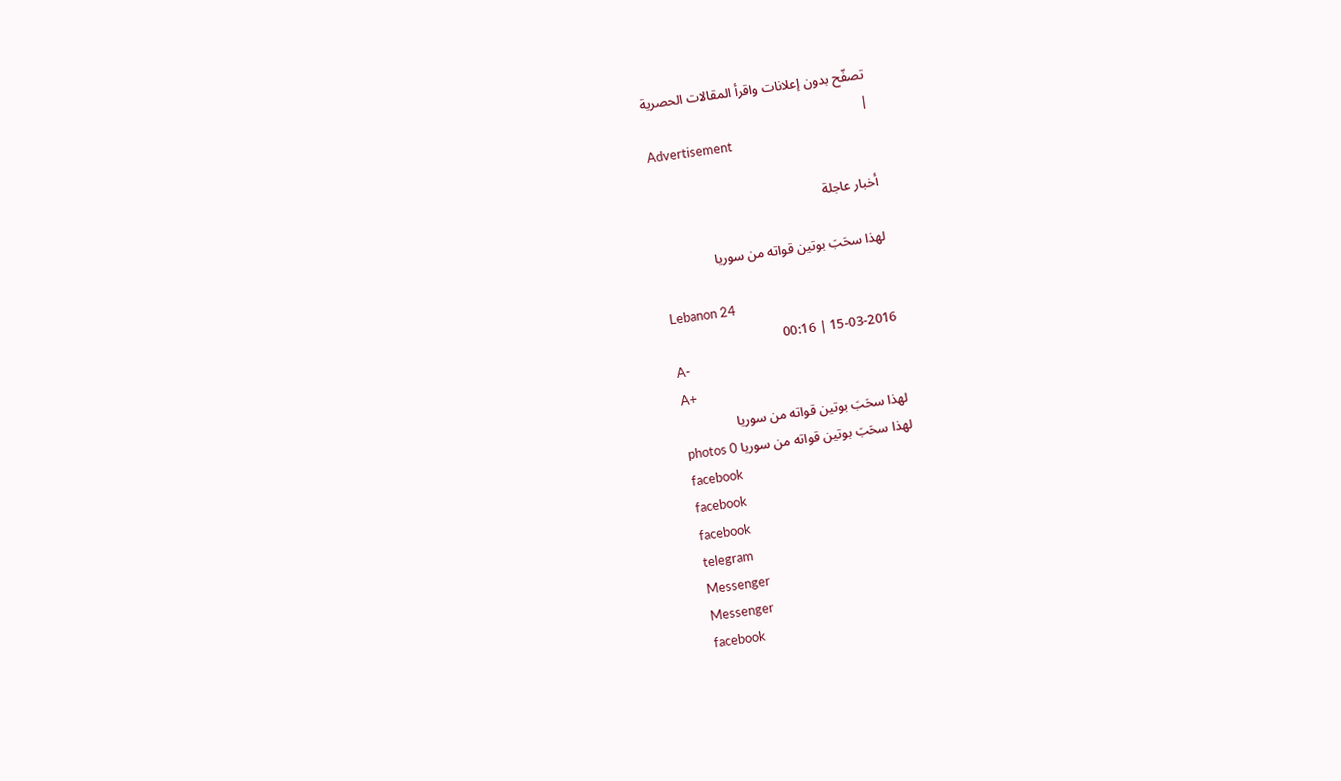تصفّح بدون إعلانات واقرأ المقالات الحصرية
|
Advertisement

أخبار عاجلة

لهذا سحَبَ بوتين قواته من سوريا

Lebanon 24
15-03-2016 | 00:16
A-
A+
لهذا سحَبَ بوتين قواته من سوريا
لهذا سحَبَ بوتين قواته من سوريا photos 0
facebook
facebook
facebook
telegram
Messenger
Messenger
facebook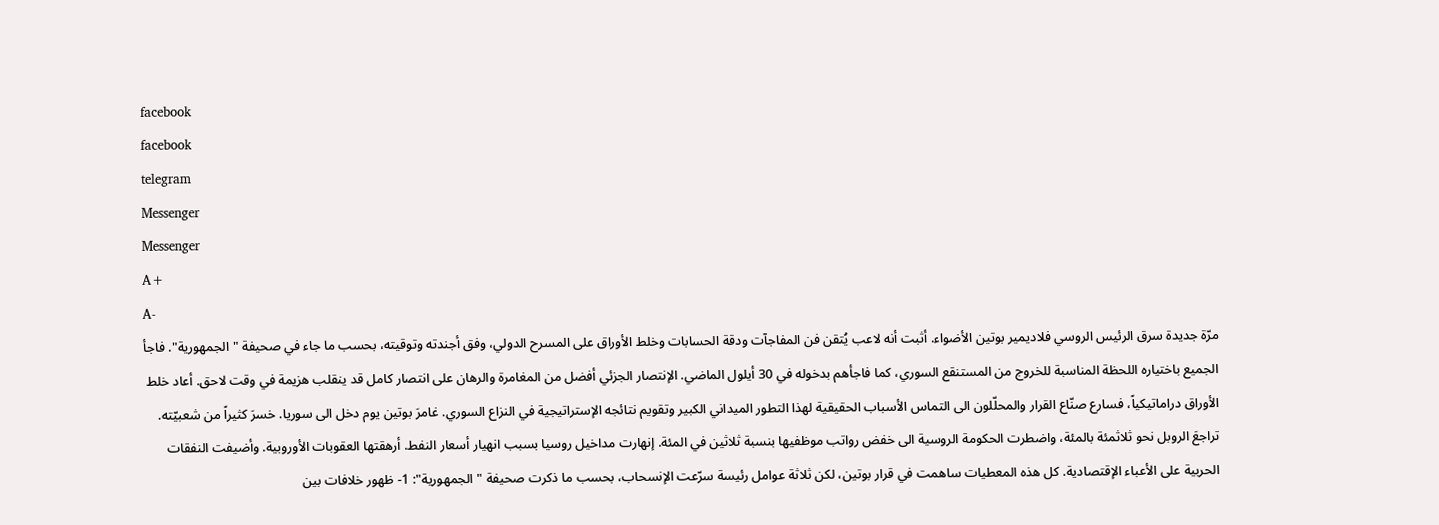facebook
facebook
telegram
Messenger
Messenger
A+
A-
مرّة جديدة سرق الرئيس الروسي فلاديمير بوتين الأضواء. أثبت أنه لاعب يُتقن فن المفاجآت ودقة الحسابات وخلط الأوراق على المسرح الدولي، وفق أجندته وتوقيته، بحسب ما جاء في صحيفة "الجمهورية". فاجأ الجميع باختياره اللحظة المناسبة للخروج من المستنقع السوري، كما فاجأهم بدخوله في 30 أيلول الماضي. الإنتصار الجزئي أفضل من المغامرة والرهان على انتصار كامل قد ينقلب هزيمة في وقت لاحق. أعاد خلط الأوراق دراماتيكياً، فسارع صنّاع القرار والمحلّلون الى التماس الأسباب الحقيقية لهذا التطور الميداني الكبير وتقويم نتائجه الإستراتيجية في النزاع السوري. غامرَ بوتين يوم دخل الى سوريا. خسرَ كثيراً من شعبيّته. تراجعَ الروبل نحو ثلاثمئة بالمئة، واضطرت الحكومة الروسية الى خفض رواتب موظفيها بنسبة ثلاثين في المئة. إنهارت مداخيل روسيا بسبب انهيار أسعار النفط. أرهقتها العقوبات الأوروبية. وأضيفت النفقات الحربية على الأعباء الإقتصادية. كل هذه المعطيات ساهمت في قرار بوتين، لكن ثلاثة عوامل رئيسة سرّعت الإنسحاب، بحسب ما ذكرت صحيفة "الجمهورية": 1- ظهور خلافات بين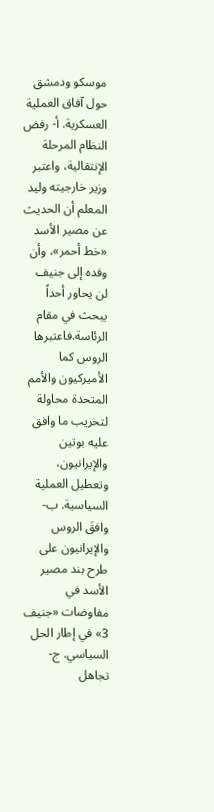موسكو ودمشق حول آفاق العملية العسكرية. أ‌- رفض النظام المرحلة الإنتقالية، واعتبر وزير خارجيته وليد المعلم أن الحديث عن مصير الأسد «خط أحمر»، وأن وفده إلى جنيف لن يحاور أحداً يبحث في مقام الرئاسة.فاعتبرها الروس كما الأميركيون والأمم المتحدة محاولة لتخريب ما وافق عليه بوتين والإيرانيون، وتعطيل العملية السياسية. ب‌- وافقَ الروس والإيرانيون على طرح بند مصير الأسد في مفاوضات «جنيف 3» في إطار الحل السياسي. ج- تجاهل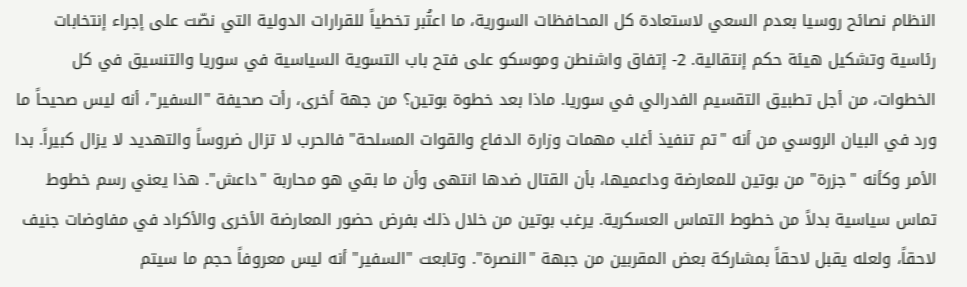النظام نصائح روسيا بعدم السعي لاستعادة كل المحافظات السورية، ما اعتُبر تخطياً للقرارات الدولية التي نصّت على إجراء إنتخابات رئاسية وتشكيل هيئة حكم إنتقالية. 2- إتفاق واشنطن وموسكو على فتح باب التسوية السياسية في سوريا والتنسيق في كل الخطوات، من أجل تطبيق التقسيم الفدرالي في سوريا. ماذا بعد خطوة بوتين؟ من جهة أخرى، رأت صحيفة "السفير"، أنه ليس صحيحاً ما ورد في البيان الروسي من أنه "تم تنفيذ أغلب مهمات وزارة الدفاع والقوات المسلحة" فالحرب لا تزال ضروساً والتهديد لا يزال كبيراً. بدا الأمر وكأنه "جزرة" من بوتين للمعارضة وداعميها، بأن القتال ضدها انتهى وأن ما بقي هو محاربة "داعش". هذا يعني رسم خطوط تماس سياسية بدلاً من خطوط التماس العسكرية. يرغب بوتين من خلال ذلك بفرض حضور المعارضة الأخرى والأكراد في مفاوضات جنيف لاحقاً، ولعله يقبل لاحقاً بمشاركة بعض المقربين من جبهة "النصرة". وتابعت "السفير" أنه ليس معروفاً حجم ما سيتم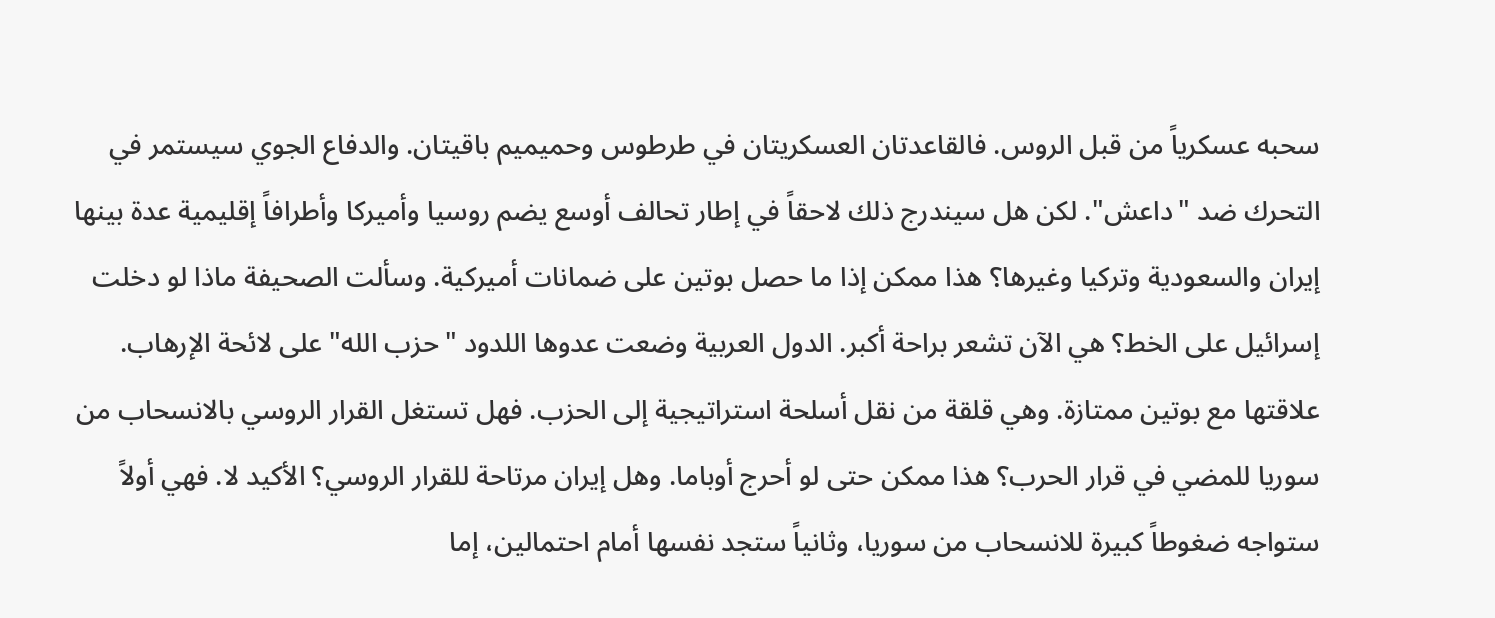سحبه عسكرياً من قبل الروس. فالقاعدتان العسكريتان في طرطوس وحميميم باقيتان. والدفاع الجوي سيستمر في التحرك ضد "داعش". لكن هل سيندرج ذلك لاحقاً في إطار تحالف أوسع يضم روسيا وأميركا وأطرافاً إقليمية عدة بينها إيران والسعودية وتركيا وغيرها؟ هذا ممكن إذا ما حصل بوتين على ضمانات أميركية. وسألت الصحيفة ماذا لو دخلت إسرائيل على الخط؟ هي الآن تشعر براحة أكبر. الدول العربية وضعت عدوها اللدود "حزب الله" على لائحة الإرهاب. علاقتها مع بوتين ممتازة. وهي قلقة من نقل أسلحة استراتيجية إلى الحزب. فهل تستغل القرار الروسي بالانسحاب من سوريا للمضي في قرار الحرب؟ هذا ممكن حتى لو أحرج أوباما. وهل إيران مرتاحة للقرار الروسي؟ الأكيد لا. فهي أولاً ستواجه ضغوطاً كبيرة للانسحاب من سوريا، وثانياً ستجد نفسها أمام احتمالين، إما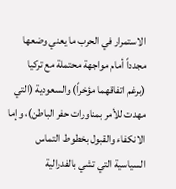الاستمرار في الحرب ما يعني وضعها مجدداً أمام مواجهة محتملة مع تركيا (برغم اتفاقهما مؤخراً) والسعودية (التي مهدت للأمر بمناورات حفر الباطن)، وإما الانكفاء والقبول بخطوط التماس السياسية التي تشي بالفدرالية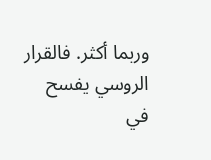وربما أكثر. فالقرار الروسي يفسح في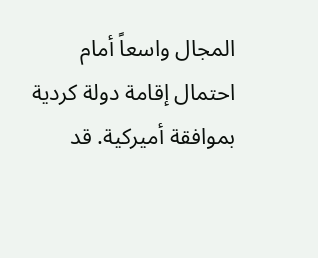المجال واسعاً أمام احتمال إقامة دولة كردية بموافقة أميركية. قد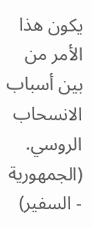يكون هذا الأمر من بين أسباب الانسحاب الروسي. (الجمهورية - السفير)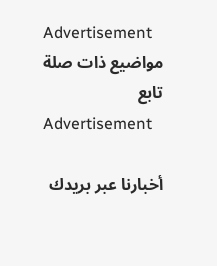Advertisement
مواضيع ذات صلة
تابع
Advertisement

أخبارنا عبر بريدك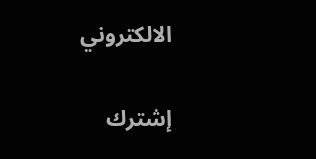الالكتروني

إشترك